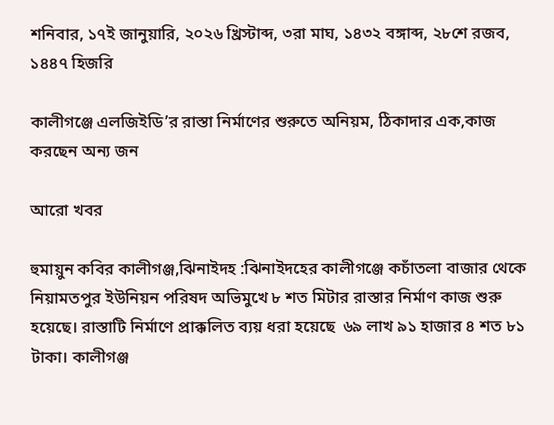শনিবার, ১৭ই জানুয়ারি, ২০২৬ খ্রিস্টাব্দ, ৩রা মাঘ, ১৪৩২ বঙ্গাব্দ, ২৮শে রজব, ১৪৪৭ হিজরি

কালীগঞ্জে এলজিইডি’র রাস্তা নির্মাণের শুরুতে অনিয়ম, ঠিকাদার এক,কাজ করছেন অন্য জন

আরো খবর

হুমায়ুন কবির কালীগঞ্জ,ঝিনাইদহ :ঝিনাইদহের কালীগঞ্জে কচাঁতলা বাজার থেকে  নিয়ামতপুর ইউনিয়ন পরিষদ অভিমুখে ৮ শত মিটার রাস্তার নির্মাণ কাজ শুরু হয়েছে। রাস্তাটি নির্মাণে প্রাক্কলিত ব্যয় ধরা হয়েছে  ৬৯ লাখ ৯১ হাজার ৪ শত ৮১ টাকা। কালীগঞ্জ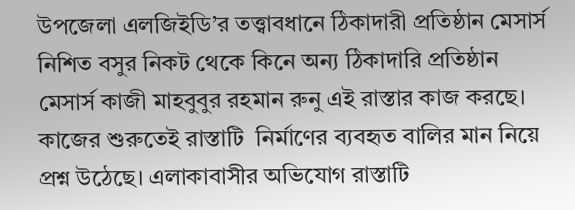উপজেলা এলজিইডি’র তত্ত্বাবধানে ঠিকাদারী প্রতিষ্ঠান মেসার্স নিশিত বসুর নিকট থেকে কিনে অন্য ঠিকাদারি প্রতিষ্ঠান মেসার্স কাজী মাহবুবুর রহমান রুনু এই রাস্তার কাজ করছে।
কাজের শুরুতেই রাস্তাটি  নির্মাণের ব্যবহৃত বালির মান নিয়ে প্রশ্ন উঠেছে। এলাকাবাসীর অভিযোগ রাস্তাটি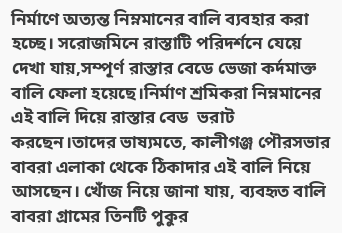নির্মাণে অত্যন্ত নিম্নমানের বালি ব্যবহার করা হচ্ছে। সরোজমিনে রাস্তাটি পরিদর্শনে যেয়ে দেখা যায়,সম্পূর্ণ রাস্তার বেডে ভেজা কর্দমাক্ত বালি ফেলা হয়েছে।নির্মাণ শ্রমিকরা নিম্নমানের এই বালি দিয়ে রাস্তার বেড  ভরাট করছেন।তাদের ভাষ্যমতে, কালীগঞ্জ পৌরসভার বাবরা এলাকা থেকে ঠিকাদার এই বালি নিয়ে  আসছেন। খোঁজ নিয়ে জানা যায়, ব্যবহৃত বালি বাবরা গ্রামের তিনটি পুকুর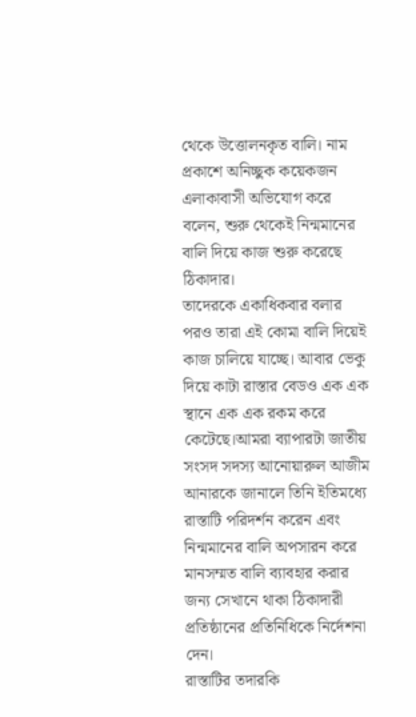থেকে উত্তোলনকৃত বালি। নাম প্রকাশে অনিচ্ছুক কয়েকজন এলাকাবাসী অভিযোগ করে বলেন, শুরু থেকেই নিন্মমানের বালি দিয়ে কাজ শুরু করেছে ঠিকাদার।
তাদেরকে একাধিকবার বলার পরও তারা এই কোমা বালি দিয়েই কাজ চালিয়ে যাচ্ছে। আবার ভেকু দিয়ে কাটা রাস্তার বেডও এক এক স্থানে এক এক রকম করে কেটেছে।আমরা ব্যাপারটা জাতীয় সংসদ সদস্য আনোয়ারুল আজীম আনারকে জানালে তিনি ইতিমধ্যে রাস্তাটি পরিদর্শন করেন এবং নিন্মমানের বালি অপসারন করে মানসম্মত বালি ব্যাবহার করার জন্য সেখানে থাকা ঠিকাদারী প্রতিষ্ঠানের প্রতিনিধিকে নির্দেশনা দেন।
রাস্তাটির তদারকি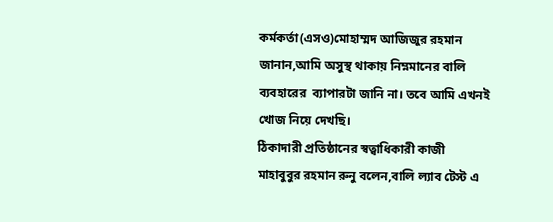কর্মকর্তা(এসও)মোহাম্মদ আজিজুর রহমান জানান,আমি অসুস্থ থাকায় নিম্নমানের বালি ব্যবহারের  ব্যাপারটা জানি না। তবে আমি এখনই খোজ নিয়ে দেখছি।
ঠিকাদারী প্রতিষ্ঠানের স্বত্বাধিকারী কাজী মাহাবুবুর রহমান রুনু বলেন,বালি ল্যাব টেস্ট এ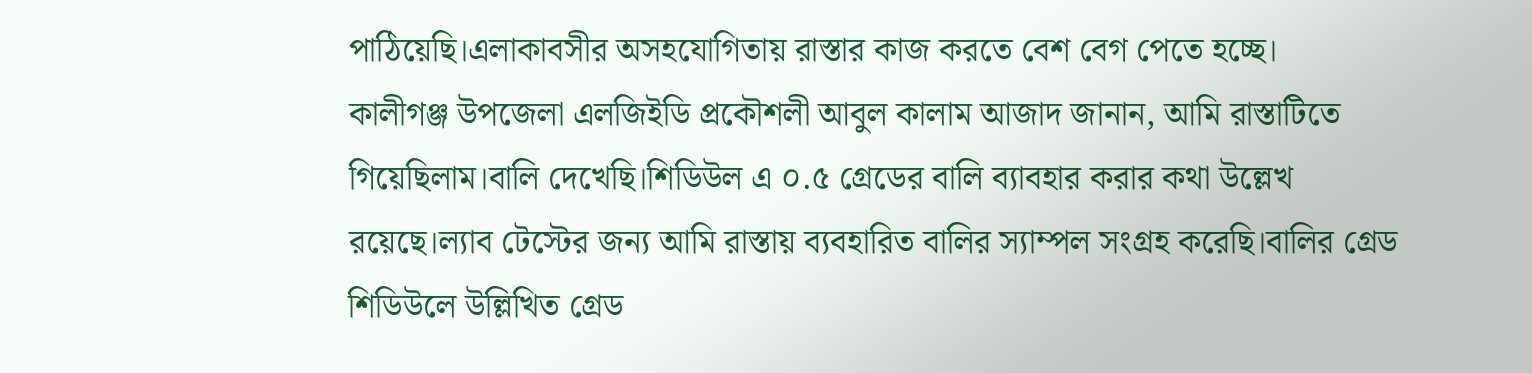পাঠিয়েছি।এলাকাবসীর অসহযোগিতায় রাস্তার কাজ করতে বেশ বেগ পেতে হচ্ছে।
কালীগঞ্জ উপজেলা এলজিইডি প্রকৌশলী আবুল কালাম আজাদ জানান, আমি রাস্তাটিতে গিয়েছিলাম।বালি দেখেছি।শিডিউল এ ০.৫ গ্রেডের বালি ব্যাবহার করার কথা উল্লেখ রয়েছে।ল্যাব টেস্টের জন্য আমি রাস্তায় ব্যবহারিত বালির স্যাম্পল সংগ্রহ করেছি।বালির গ্রেড শিডিউলে উল্লিখিত গ্রেড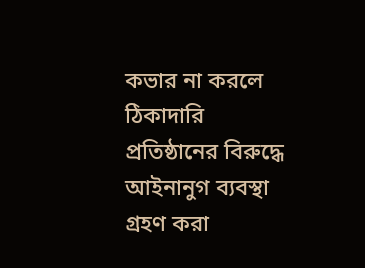কভার না করলে ঠিকাদারি প্রতিষ্ঠানের বিরুদ্ধে আইনানুগ ব্যবস্থা গ্রহণ করা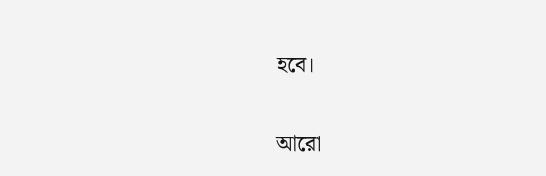হবে।

আরো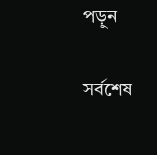পড়ুন

সর্বশেষ